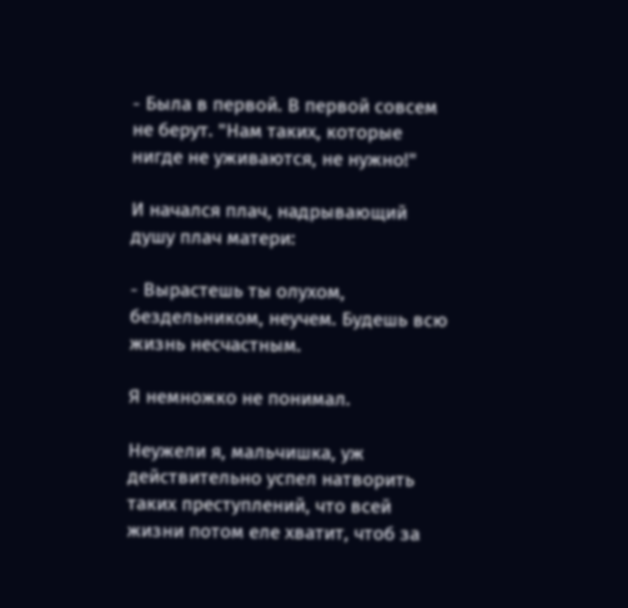- Была в первой. В первой совсем не берут. "Нам таких, которые нигде не уживаются, не нужно!"

И начался плач, надрывающий душу плач матери:

- Вырастешь ты олухом, бездельником, неучем. Будешь всю жизнь несчастным.

Я немножко не понимал.

Неужели я, мальчишка, уж действительно успел натворить таких преступлений, что всей жизни потом еле хватит, чтоб за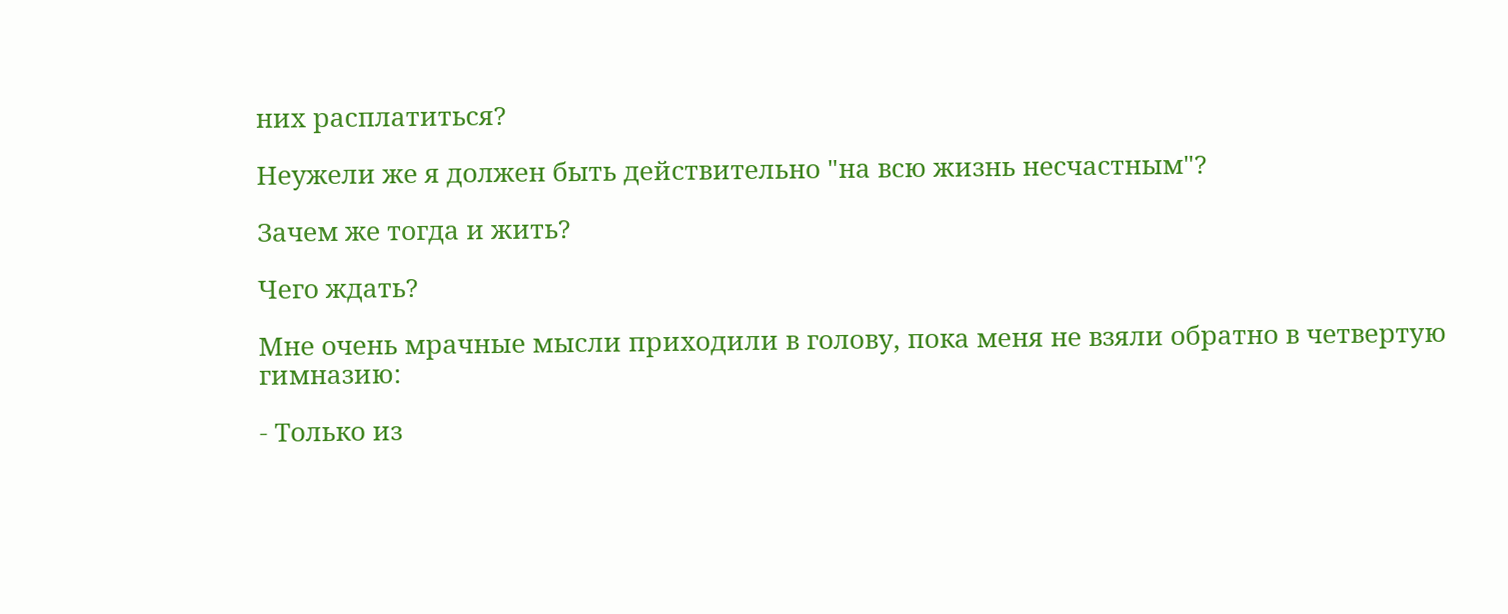них расплатиться?

Неужели же я должен быть действительно "на всю жизнь несчастным"?

Зачем же тогда и жить?

Чего ждать?

Мне очень мрачные мысли приходили в голову, пока меня не взяли обратно в четвертую гимназию:

- Только из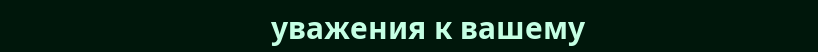уважения к вашему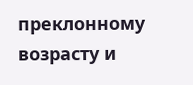преклонному возрасту и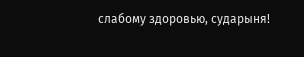слабому здоровью, сударыня!